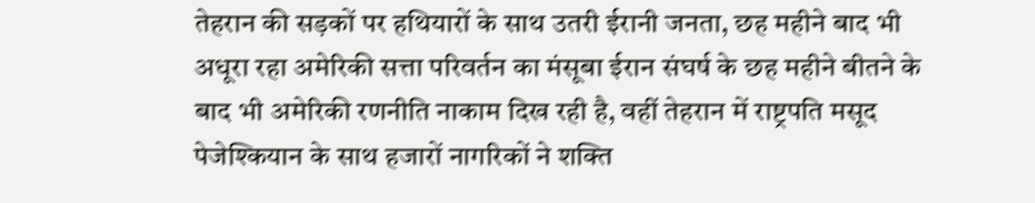तेहरान की सड़कों पर हथियारों के साथ उतरी ईरानी जनता, छह महीने बाद भी अधूरा रहा अमेरिकी सत्ता परिवर्तन का मंसूबा ईरान संघर्ष के छह महीने बीतने के बाद भी अमेरिकी रणनीति नाकाम दिख रही है, वहीं तेहरान में राष्ट्रपति मसूद पेजेश्कियान के साथ हजारों नागरिकों ने शक्ति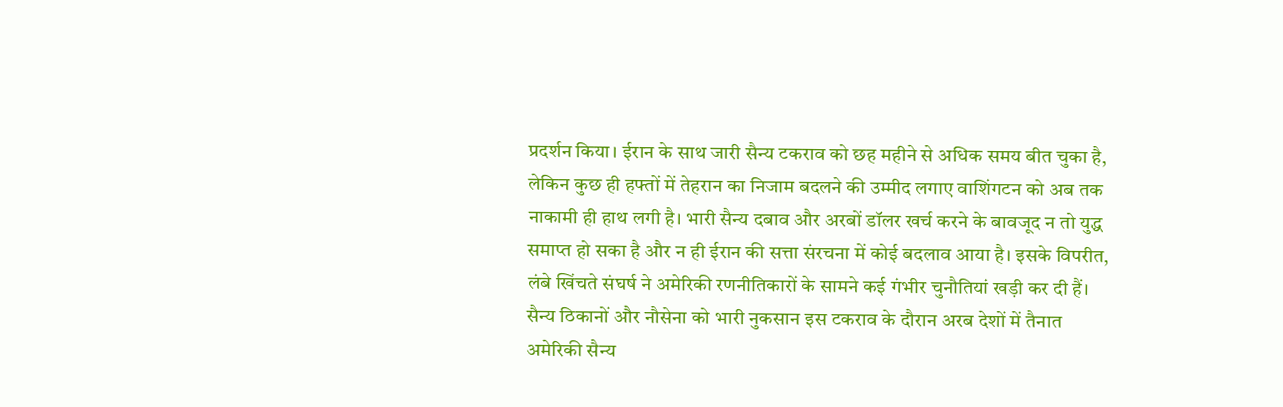प्रदर्शन किया। ईरान के साथ जारी सैन्य टकराव को छह महीने से अधिक समय बीत चुका है, लेकिन कुछ ही हफ्तों में तेहरान का निजाम बदलने की उम्मीद लगाए वाशिंगटन को अब तक नाकामी ही हाथ लगी है। भारी सैन्य दबाव और अरबों डॉलर खर्च करने के बावजूद न तो युद्ध समाप्त हो सका है और न ही ईरान की सत्ता संरचना में कोई बदलाव आया है। इसके विपरीत, लंबे खिंचते संघर्ष ने अमेरिकी रणनीतिकारों के सामने कई गंभीर चुनौतियां खड़ी कर दी हैं। सैन्य ठिकानों और नौसेना को भारी नुकसान इस टकराव के दौरान अरब देशों में तैनात अमेरिकी सैन्य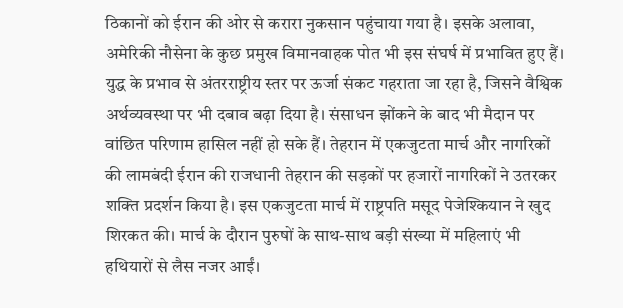ठिकानों को ईरान की ओर से करारा नुकसान पहुंचाया गया है। इसके अलावा, अमेरिकी नौसेना के कुछ प्रमुख विमानवाहक पोत भी इस संघर्ष में प्रभावित हुए हैं। युद्ध के प्रभाव से अंतरराष्ट्रीय स्तर पर ऊर्जा संकट गहराता जा रहा है, जिसने वैश्विक अर्थव्यवस्था पर भी दबाव बढ़ा दिया है। संसाधन झोंकने के बाद भी मैदान पर वांछित परिणाम हासिल नहीं हो सके हैं। तेहरान में एकजुटता मार्च और नागरिकों की लामबंदी ईरान की राजधानी तेहरान की सड़कों पर हजारों नागरिकों ने उतरकर शक्ति प्रदर्शन किया है। इस एकजुटता मार्च में राष्ट्रपति मसूद पेजेश्कियान ने खुद शिरकत की। मार्च के दौरान पुरुषों के साथ-साथ बड़ी संख्या में महिलाएं भी हथियारों से लैस नजर आईं।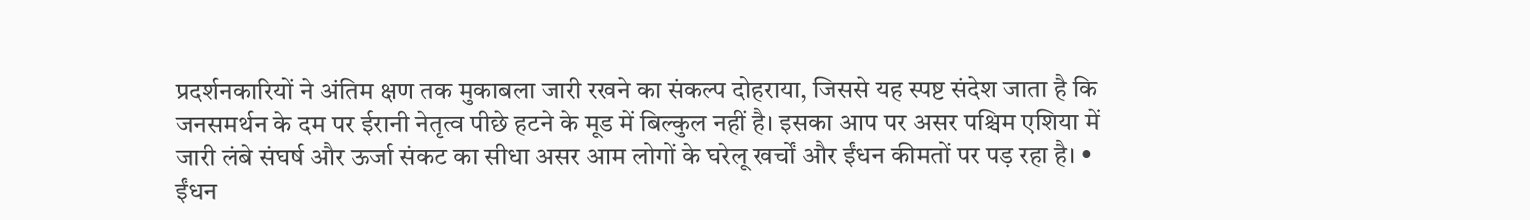प्रदर्शनकारियों ने अंतिम क्षण तक मुकाबला जारी रखने का संकल्प दोहराया, जिससे यह स्पष्ट संदेश जाता है कि जनसमर्थन के दम पर ईरानी नेतृत्व पीछे हटने के मूड में बिल्कुल नहीं है। इसका आप पर असर पश्चिम एशिया में जारी लंबे संघर्ष और ऊर्जा संकट का सीधा असर आम लोगों के घरेलू खर्चों और ईंधन कीमतों पर पड़ रहा है। • ईंधन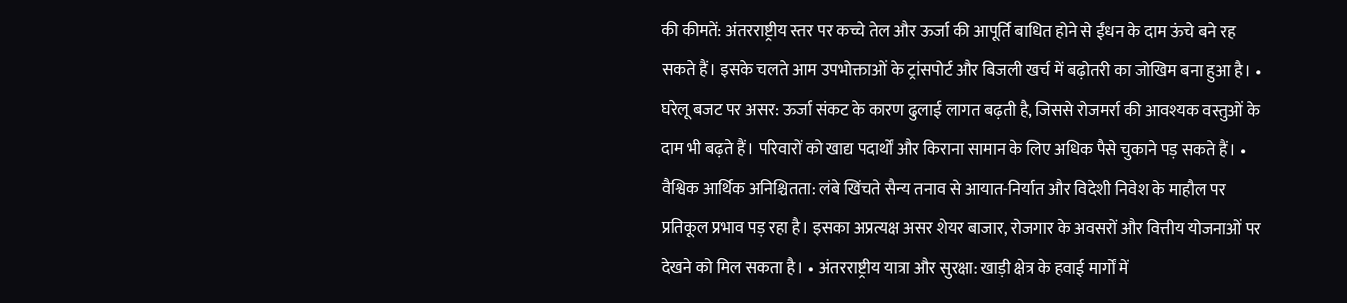की कीमतें: अंतरराष्ट्रीय स्तर पर कच्चे तेल और ऊर्जा की आपूर्ति बाधित होने से ईंधन के दाम ऊंचे बने रह सकते हैं। इसके चलते आम उपभोक्ताओं के ट्रांसपोर्ट और बिजली खर्च में बढ़ोतरी का जोखिम बना हुआ है। • घरेलू बजट पर असर: ऊर्जा संकट के कारण ढुलाई लागत बढ़ती है, जिससे रोजमर्रा की आवश्यक वस्तुओं के दाम भी बढ़ते हैं। परिवारों को खाद्य पदार्थों और किराना सामान के लिए अधिक पैसे चुकाने पड़ सकते हैं। • वैश्विक आर्थिक अनिश्चितता: लंबे खिंचते सैन्य तनाव से आयात-निर्यात और विदेशी निवेश के माहौल पर प्रतिकूल प्रभाव पड़ रहा है। इसका अप्रत्यक्ष असर शेयर बाजार, रोजगार के अवसरों और वित्तीय योजनाओं पर देखने को मिल सकता है। • अंतरराष्ट्रीय यात्रा और सुरक्षा: खाड़ी क्षेत्र के हवाई मार्गों में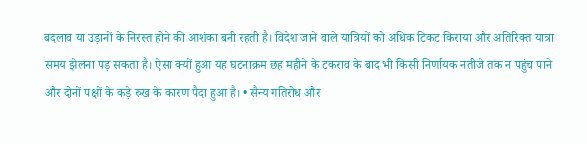बदलाव या उड़ानों के निरस्त होने की आशंका बनी रहती है। विदेश जाने वाले यात्रियों को अधिक टिकट किराया और अतिरिक्त यात्रा समय झेलना पड़ सकता है। ऐसा क्यों हुआ यह घटनाक्रम छह महीने के टकराव के बाद भी किसी निर्णायक नतीजे तक न पहुंच पाने और दोनों पक्षों के कड़े रुख के कारण पैदा हुआ है। • सैन्य गतिरोध और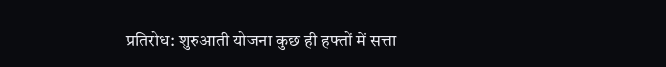प्रतिरोध: शुरुआती योजना कुछ ही हफ्तों में सत्ता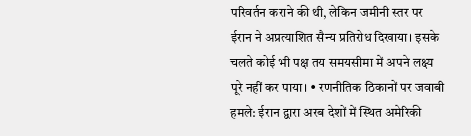परिवर्तन कराने की थी, लेकिन जमीनी स्तर पर ईरान ने अप्रत्याशित सैन्य प्रतिरोध दिखाया। इसके चलते कोई भी पक्ष तय समयसीमा में अपने लक्ष्य पूरे नहीं कर पाया। • रणनीतिक ठिकानों पर जवाबी हमले: ईरान द्वारा अरब देशों में स्थित अमेरिकी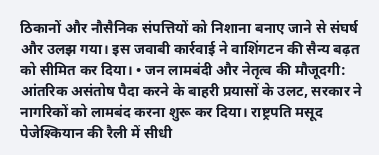ठिकानों और नौसैनिक संपत्तियों को निशाना बनाए जाने से संघर्ष और उलझ गया। इस जवाबी कार्रवाई ने वाशिंगटन की सैन्य बढ़त को सीमित कर दिया। • जन लामबंदी और नेतृत्व की मौजूदगी: आंतरिक असंतोष पैदा करने के बाहरी प्रयासों के उलट, सरकार ने नागरिकों को लामबंद करना शुरू कर दिया। राष्ट्रपति मसूद पेजेश्कियान की रैली में सीधी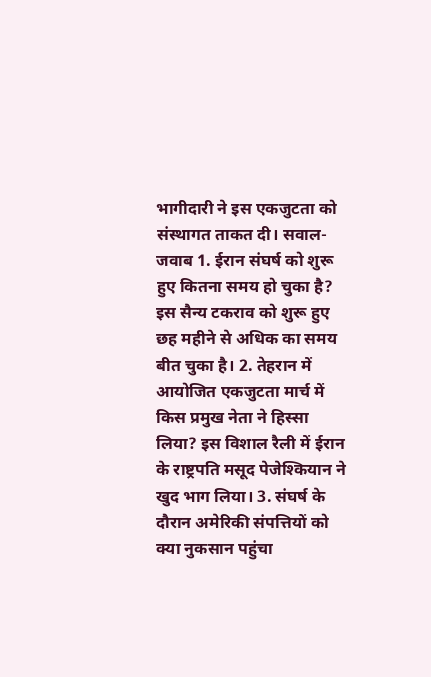भागीदारी ने इस एकजुटता को संस्थागत ताकत दी। सवाल-जवाब 1. ईरान संघर्ष को शुरू हुए कितना समय हो चुका है? इस सैन्य टकराव को शुरू हुए छह महीने से अधिक का समय बीत चुका है। 2. तेहरान में आयोजित एकजुटता मार्च में किस प्रमुख नेता ने हिस्सा लिया? इस विशाल रैली में ईरान के राष्ट्रपति मसूद पेजेश्कियान ने खुद भाग लिया। 3. संघर्ष के दौरान अमेरिकी संपत्तियों को क्या नुकसान पहुंचा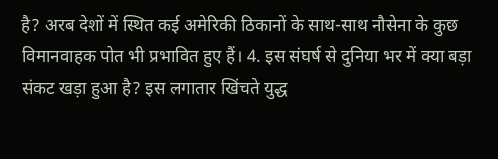है? अरब देशों में स्थित कई अमेरिकी ठिकानों के साथ-साथ नौसेना के कुछ विमानवाहक पोत भी प्रभावित हुए हैं। 4. इस संघर्ष से दुनिया भर में क्या बड़ा संकट खड़ा हुआ है? इस लगातार खिंचते युद्ध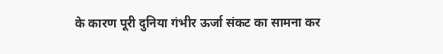के कारण पूरी दुनिया गंभीर ऊर्जा संकट का सामना कर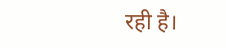रही है।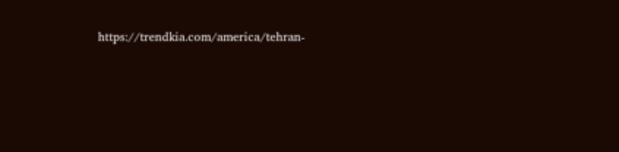https://trendkia.com/america/tehran-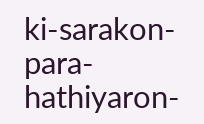ki-sarakon-para-hathiyaron-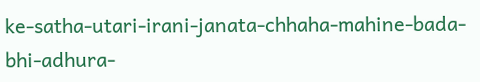ke-satha-utari-irani-janata-chhaha-mahine-bada-bhi-adhura-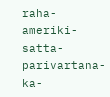raha-ameriki-satta-parivartana-ka-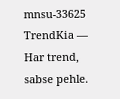mnsu-33625 TrendKia — Har trend, sabse pehle.